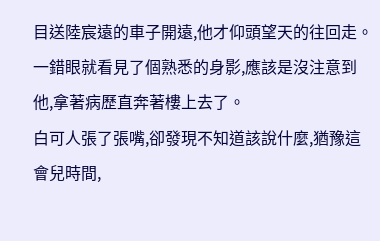目送陸宸遠的車子開遠,他才仰頭望天的往回走。
一錯眼就看見了個熟悉的身影,應該是沒注意到他,拿著病歷直奔著樓上去了。
白可人張了張嘴,卻發現不知道該說什麼,猶豫這會兒時間,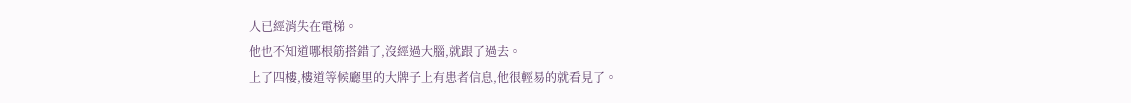人已經消失在電梯。
他也不知道哪根筋搭錯了,沒經過大腦,就跟了過去。
上了四樓,樓道等候廳里的大牌子上有患者信息,他很輕易的就看見了。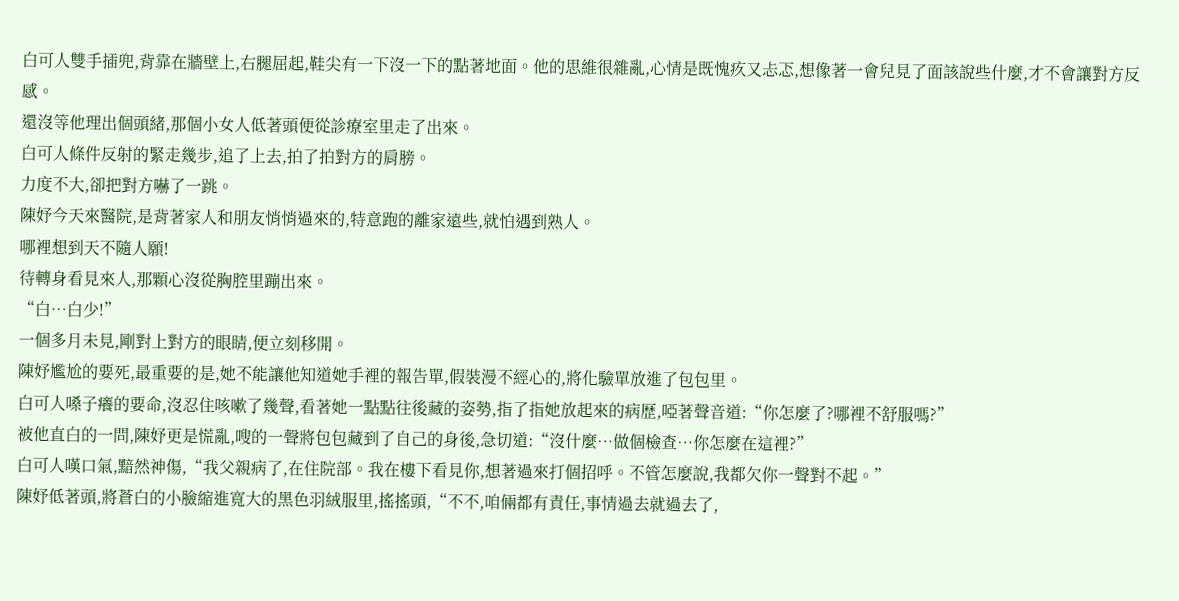白可人雙手插兜,背靠在牆壁上,右腿屈起,鞋尖有一下沒一下的點著地面。他的思維很雜亂,心情是既愧疚又忐忑,想像著一會兒見了面該說些什麼,才不會讓對方反感。
還沒等他理出個頭緒,那個小女人低著頭便從診療室里走了出來。
白可人條件反射的緊走幾步,追了上去,拍了拍對方的肩膀。
力度不大,卻把對方嚇了一跳。
陳妤今天來醫院,是背著家人和朋友悄悄過來的,特意跑的離家遠些,就怕遇到熟人。
哪裡想到天不隨人願!
待轉身看見來人,那顆心沒從胸腔里蹦出來。
“白…白少!”
一個多月未見,剛對上對方的眼睛,便立刻移開。
陳妤尷尬的要死,最重要的是,她不能讓他知道她手裡的報告單,假裝漫不經心的,將化驗單放進了包包里。
白可人嗓子癢的要命,沒忍住咳嗽了幾聲,看著她一點點往後藏的姿勢,指了指她放起來的病歷,啞著聲音道:“你怎麼了?哪裡不舒服嗎?”
被他直白的一問,陳妤更是慌亂,嗖的一聲將包包藏到了自己的身後,急切道:“沒什麼…做個檢查…你怎麼在這裡?”
白可人嘆口氣,黯然神傷,“我父親病了,在住院部。我在樓下看見你,想著過來打個招呼。不管怎麼說,我都欠你一聲對不起。”
陳妤低著頭,將蒼白的小臉縮進寬大的黑色羽絨服里,搖搖頭,“不不,咱倆都有責任,事情過去就過去了,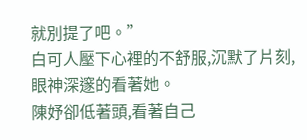就別提了吧。”
白可人壓下心裡的不舒服,沉默了片刻,眼神深邃的看著她。
陳妤卻低著頭,看著自己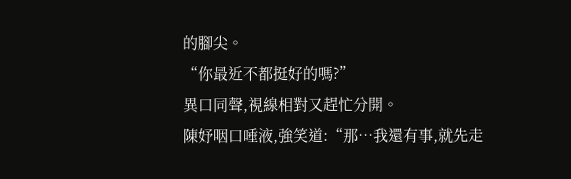的腳尖。
“你最近不都挺好的嗎?”
異口同聲,視線相對又趕忙分開。
陳妤咽口唾液,強笑道:“那…我還有事,就先走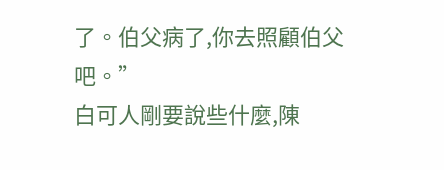了。伯父病了,你去照顧伯父吧。”
白可人剛要說些什麼,陳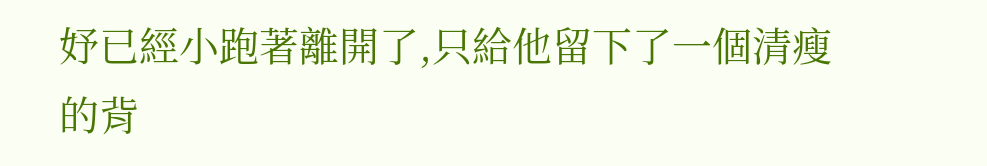妤已經小跑著離開了,只給他留下了一個清瘦的背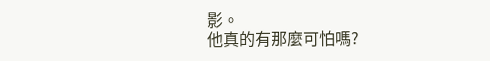影。
他真的有那麼可怕嗎?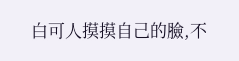白可人摸摸自己的臉,不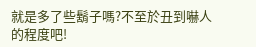就是多了些鬍子嗎?不至於丑到嚇人的程度吧!